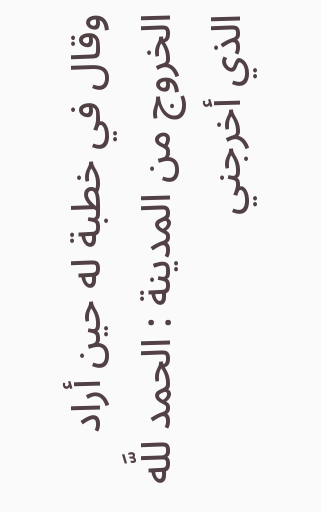وقال في خطبة له حين أراد الخروج من المدينة : الحمد للَّه الذي أخرجني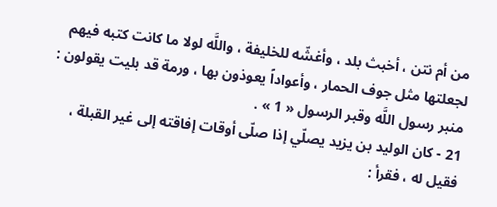من أم نتن ، أخبث بلد ، وأغشّه للخليفة ، واللَّه لولا ما كانت كتبه فيهم لجعلتها مثل جوف الحمار ، وأعواداً يعوذون بها ، ورمة قد بليت يقولون : منبر رسول اللَّه وقبر الرسول « 1 » .
21 - كان الوليد بن يزيد يصلّي إذا صلّى أوقات إفاقته إلى غير القبلة ، فقيل له ، فقرأ :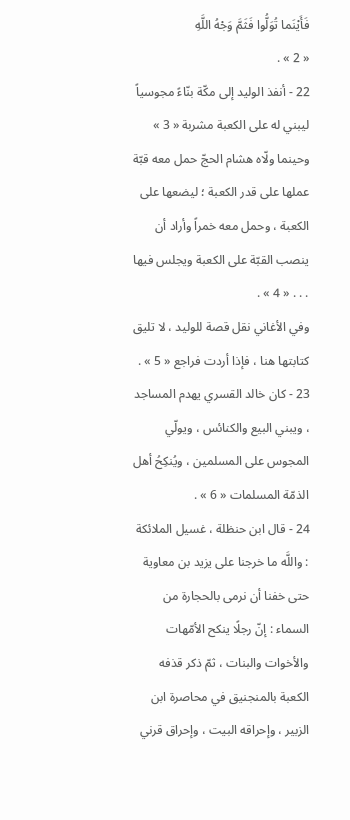فَأَيْنَما تُوَلُّوا فَثَمَّ وَجْهُ اللَّهِ
« 2 » .
22 - أنفذ الوليد إلى مكّة بنّاءً مجوسياً ليبني له على الكعبة مشربة « 3 » وحينما ولّاه هشام الحجّ حمل معه قبّة عملها على قدر الكعبة ؛ ليضعها على الكعبة ، وحمل معه خمراً وأراد أن ينصب القبّة على الكعبة ويجلس فيها . . . « 4 » .
وفي الأغاني نقل قصة للوليد ، لا تليق كتابتها هنا ، فإذا أردت فراجع « 5 » .
23 - كان خالد القسري يهدم المساجد ، ويبني البيع والكنائس ، ويولّي المجوس على المسلمين ، ويُنكِحُ أهل الذمّة المسلمات « 6 » .
24 - قال ابن حنظلة ، غسيل الملائكة : واللَّه ما خرجنا على يزيد بن معاوية حتى خفنا أن نرمى بالحجارة من السماء : إنّ رجلًا ينكح الأمّهات والأخوات والبنات ، ثمّ ذكر قذفه الكعبة بالمنجنيق في محاصرة ابن الزبير ، وإحراقه البيت ، وإحراق قرني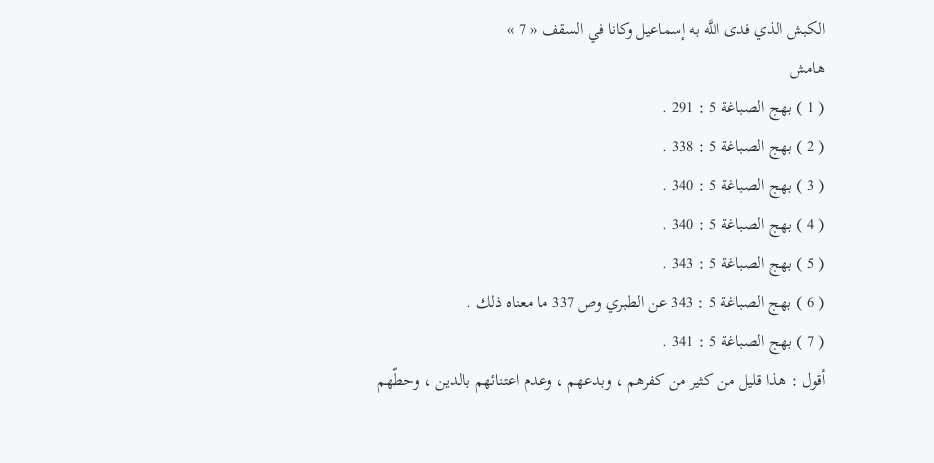الكبش الذي فدى اللَّه به إسماعيل وكانا في السقف « 7 »
هامش
( 1 ) بهج الصباغة 5 : 291 .
( 2 ) بهج الصباغة 5 : 338 .
( 3 ) بهج الصباغة 5 : 340 .
( 4 ) بهج الصباغة 5 : 340 .
( 5 ) بهج الصباغة 5 : 343 .
( 6 ) بهج الصباغة 5 : 343 عن الطبري وص 337 ما معناه ذلك .
( 7 ) بهج الصباغة 5 : 341 .
أقول : هذا قليل من كثير من كفرهم ، وبدعهم ، وعدم اعتنائهم بالدين ، وحطّهم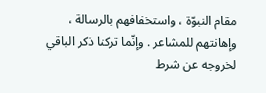مقام النبوّة ، واستخفافهم بالرسالة ، وإهانتهم للمشاعر . وإنّما تركنا ذكر الباقي لخروجه عن شرط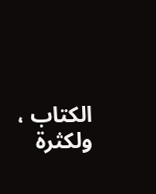الكتاب ، ولكثرة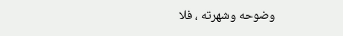وضوحه وشهرته ، فلا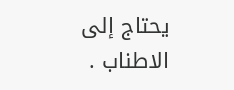يحتاج إلى الاطناب .